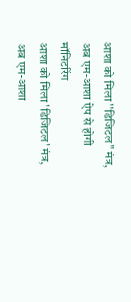आशा को मिला ''डिजिटल'' मंत्र, अब एम-आशा ऐप से होगी मॉनिटरिंग
आशा को मिला 'डिजिटल' मंत्र, अब एम-आशा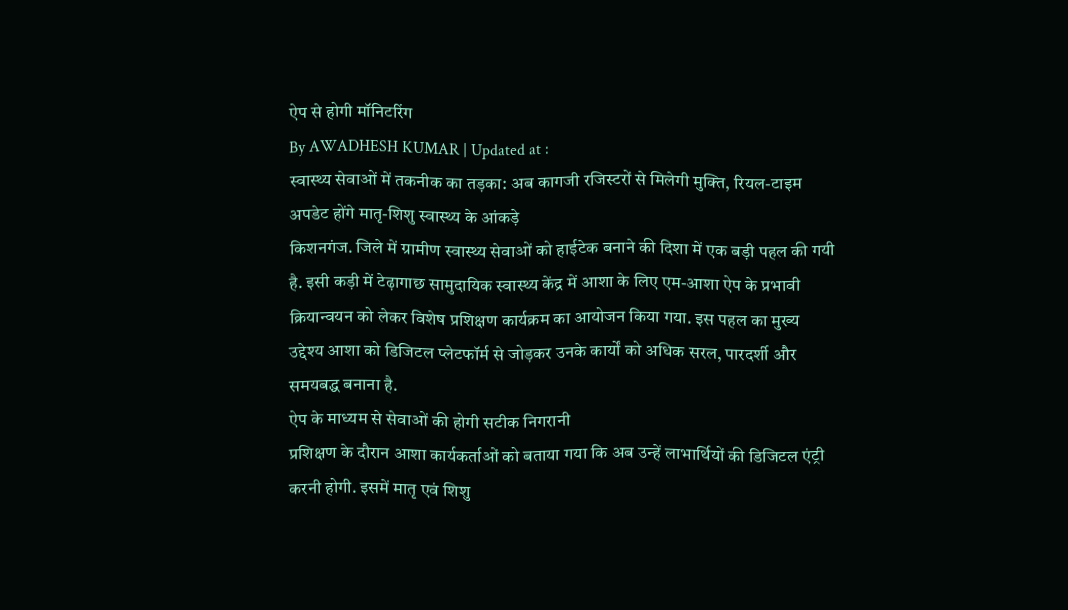ऐप से होगी मॉनिटरिंग
By AWADHESH KUMAR | Updated at :
स्वास्थ्य सेवाओं में तकनीक का तड़का: अब कागजी रजिस्टरों से मिलेगी मुक्ति, रियल-टाइम अपडेट होंगे मातृ-शिशु स्वास्थ्य के आंकड़े
किशनगंज. जिले में ग्रामीण स्वास्थ्य सेवाओं को हाईटेक बनाने की दिशा में एक बड़ी पहल की गयी है. इसी कड़ी में टेढ़ागाछ सामुदायिक स्वास्थ्य केंद्र में आशा के लिए एम-आशा ऐप के प्रभावी क्रियान्वयन को लेकर विशेष प्रशिक्षण कार्यक्रम का आयोजन किया गया. इस पहल का मुख्य उद्देश्य आशा को डिजिटल प्लेटफॉर्म से जोड़कर उनके कार्यों को अधिक सरल, पारदर्शी और समयबद्ध बनाना है.
ऐप के माध्यम से सेवाओं की होगी सटीक निगरानी
प्रशिक्षण के दौरान आशा कार्यकर्ताओं को बताया गया कि अब उन्हें लाभार्थियों की डिजिटल एंट्री करनी होगी. इसमें मातृ एवं शिशु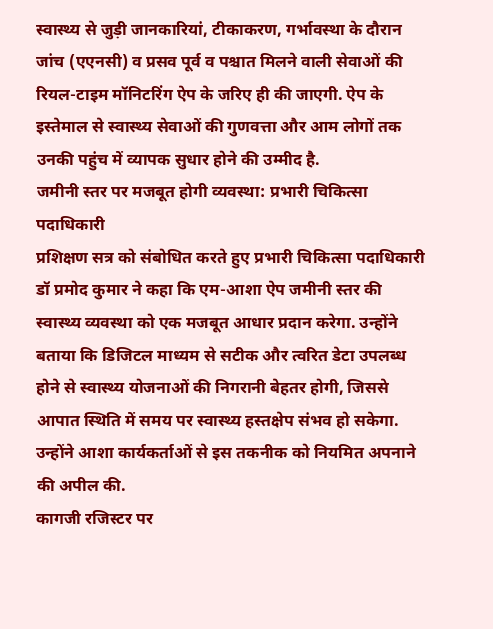स्वास्थ्य से जुड़ी जानकारियां, टीकाकरण, गर्भावस्था के दौरान जांच (एएनसी) व प्रसव पूर्व व पश्चात मिलने वाली सेवाओं की रियल-टाइम मॉनिटरिंग ऐप के जरिए ही की जाएगी. ऐप के इस्तेमाल से स्वास्थ्य सेवाओं की गुणवत्ता और आम लोगों तक उनकी पहुंच में व्यापक सुधार होने की उम्मीद है.
जमीनी स्तर पर मजबूत होगी व्यवस्था: प्रभारी चिकित्सा पदाधिकारी
प्रशिक्षण सत्र को संबोधित करते हुए प्रभारी चिकित्सा पदाधिकारी डॉ प्रमोद कुमार ने कहा कि एम-आशा ऐप जमीनी स्तर की स्वास्थ्य व्यवस्था को एक मजबूत आधार प्रदान करेगा. उन्होंने बताया कि डिजिटल माध्यम से सटीक और त्वरित डेटा उपलब्ध होने से स्वास्थ्य योजनाओं की निगरानी बेहतर होगी, जिससे आपात स्थिति में समय पर स्वास्थ्य हस्तक्षेप संभव हो सकेगा. उन्होंने आशा कार्यकर्ताओं से इस तकनीक को नियमित अपनाने की अपील की.
कागजी रजिस्टर पर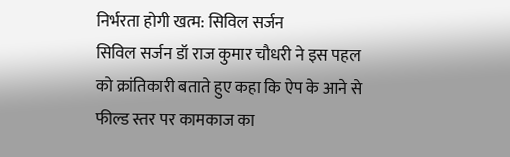निर्भरता होगी खत्म: सिविल सर्जन
सिविल सर्जन डॉ राज कुमार चौधरी ने इस पहल को क्रांतिकारी बताते हुए कहा कि ऐप के आने से फील्ड स्तर पर कामकाज का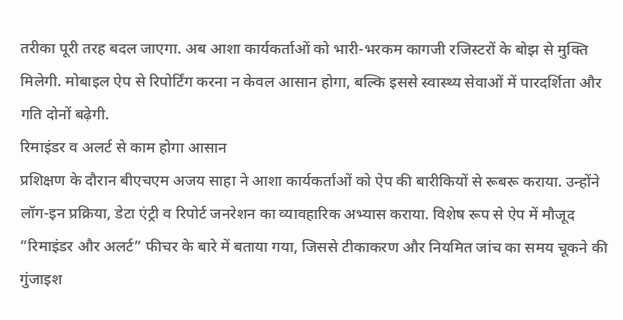तरीका पूरी तरह बदल जाएगा. अब आशा कार्यकर्ताओं को भारी-भरकम कागजी रजिस्टरों के बोझ से मुक्ति मिलेगी. मोबाइल ऐप से रिपोर्टिंग करना न केवल आसान होगा, बल्कि इससे स्वास्थ्य सेवाओं में पारदर्शिता और गति दोनों बढ़ेगी.
रिमाइंडर व अलर्ट से काम होगा आसान
प्रशिक्षण के दौरान बीएचएम अजय साहा ने आशा कार्यकर्ताओं को ऐप की बारीकियों से रूबरू कराया. उन्होंने लॉग-इन प्रक्रिया, डेटा एंट्री व रिपोर्ट जनरेशन का व्यावहारिक अभ्यास कराया. विशेष रूप से ऐप में मौजूद ”रिमाइंडर और अलर्ट” फीचर के बारे में बताया गया, जिससे टीकाकरण और नियमित जांच का समय चूकने की गुंजाइश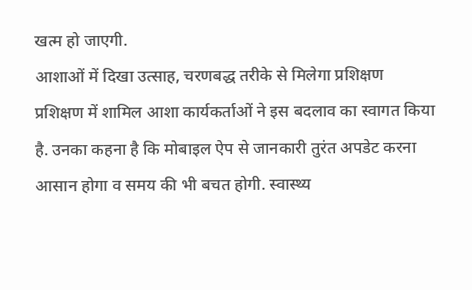खत्म हो जाएगी.
आशाओं में दिखा उत्साह, चरणबद्ध तरीके से मिलेगा प्रशिक्षण
प्रशिक्षण में शामिल आशा कार्यकर्ताओं ने इस बदलाव का स्वागत किया है. उनका कहना है कि मोबाइल ऐप से जानकारी तुरंत अपडेट करना आसान होगा व समय की भी बचत होगी. स्वास्थ्य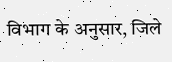विभाग के अनुसार, जिले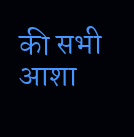की सभी आशा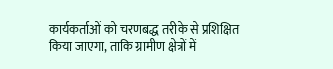कार्यकर्ताओं को चरणबद्ध तरीके से प्रशिक्षित किया जाएगा, ताकि ग्रामीण क्षेत्रों में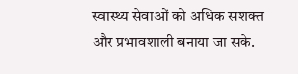स्वास्थ्य सेवाओं को अधिक सशक्त और प्रभावशाली बनाया जा सके.